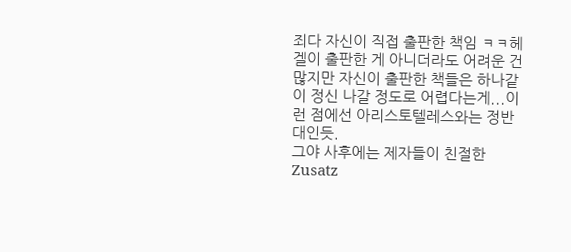죄다 자신이 직접 출판한 책임 ㅋㅋ헤겔이 출판한 게 아니더라도 어려운 건 많지만 자신이 출판한 책들은 하나같이 정신 나갈 정도로 어렵다는게...이런 점에선 아리스토텔레스와는 정반대인듯.
그야 사후에는 제자들이 친절한 Zusatz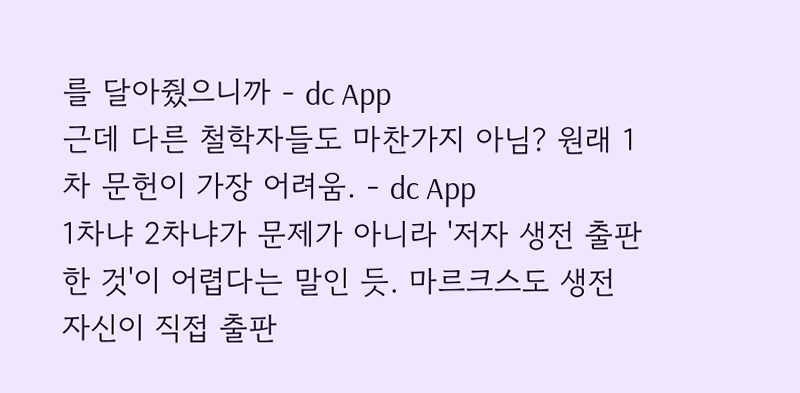를 달아줬으니까 - dc App
근데 다른 철학자들도 마찬가지 아님? 원래 1차 문헌이 가장 어려움. - dc App
1차냐 2차냐가 문제가 아니라 '저자 생전 출판한 것'이 어렵다는 말인 듯. 마르크스도 생전 자신이 직접 출판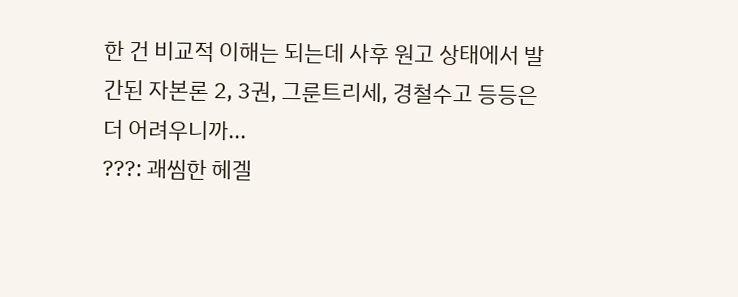한 건 비교적 이해는 되는데 사후 원고 상태에서 발간된 자본론 2, 3권, 그룬트리세, 경철수고 등등은 더 어려우니까...
???: 괘씸한 헤겔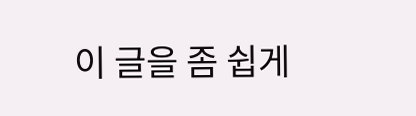이 글을 좀 쉽게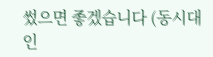썼으면 좋겠습니다 (동시대인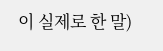이 실제로 한 말)